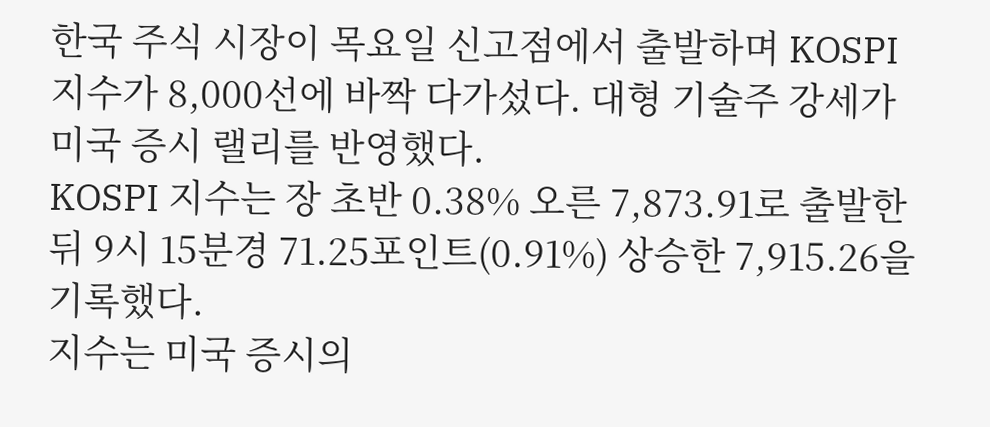한국 주식 시장이 목요일 신고점에서 출발하며 KOSPI 지수가 8,000선에 바짝 다가섰다. 대형 기술주 강세가 미국 증시 랠리를 반영했다.
KOSPI 지수는 장 초반 0.38% 오른 7,873.91로 출발한 뒤 9시 15분경 71.25포인트(0.91%) 상승한 7,915.26을 기록했다.
지수는 미국 증시의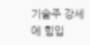기술주 강세에 힘입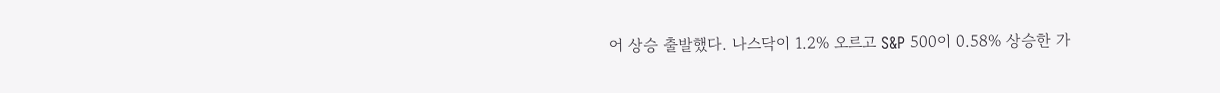어 상승 출발했다. 나스닥이 1.2% 오르고 S&P 500이 0.58% 상승한 가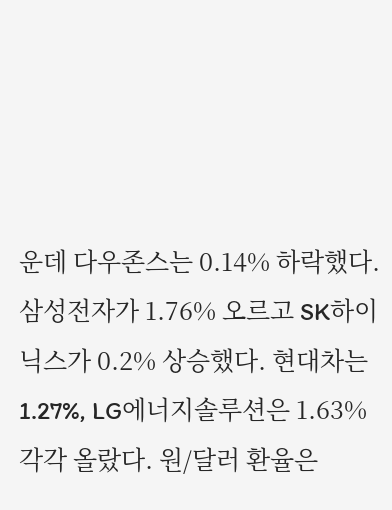운데 다우존스는 0.14% 하락했다.
삼성전자가 1.76% 오르고 SK하이닉스가 0.2% 상승했다. 현대차는 1.27%, LG에너지솔루션은 1.63% 각각 올랐다. 원/달러 환율은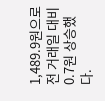1,489.9원으로 전 거래일 대비 0.7원 상승했다.